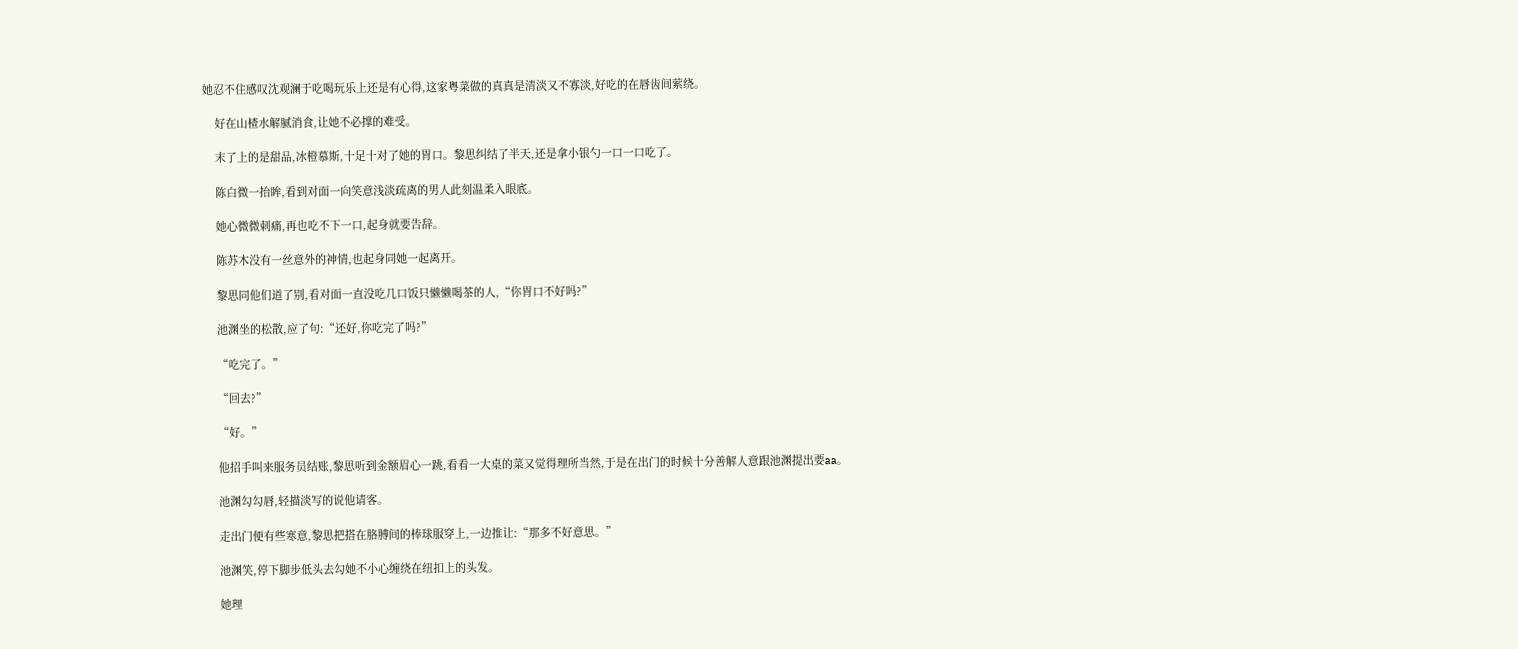她忍不住感叹沈观澜于吃喝玩乐上还是有心得,这家粤菜做的真真是清淡又不寡淡,好吃的在唇齿间萦绕。

    好在山楂水解腻消食,让她不必撑的难受。

    末了上的是甜品,冰橙慕斯,十足十对了她的胃口。黎思纠结了半天,还是拿小银勺一口一口吃了。

    陈白微一抬眸,看到对面一向笑意浅淡疏离的男人此刻温柔入眼底。

    她心微微刺痛,再也吃不下一口,起身就要告辞。

    陈苏木没有一丝意外的神情,也起身同她一起离开。

    黎思同他们道了别,看对面一直没吃几口饭只懒懒喝茶的人,“你胃口不好吗?”

    池渊坐的松散,应了句:“还好,你吃完了吗?”

    “吃完了。”

    “回去?”

    “好。”

    他招手叫来服务员结账,黎思听到金额眉心一跳,看看一大桌的菜又觉得理所当然,于是在出门的时候十分善解人意跟池渊提出要aa。

    池渊勾勾唇,轻描淡写的说他请客。

    走出门便有些寒意,黎思把搭在胳膊间的棒球服穿上,一边推让:“那多不好意思。”

    池渊笑,停下脚步低头去勾她不小心缠绕在纽扣上的头发。

    她理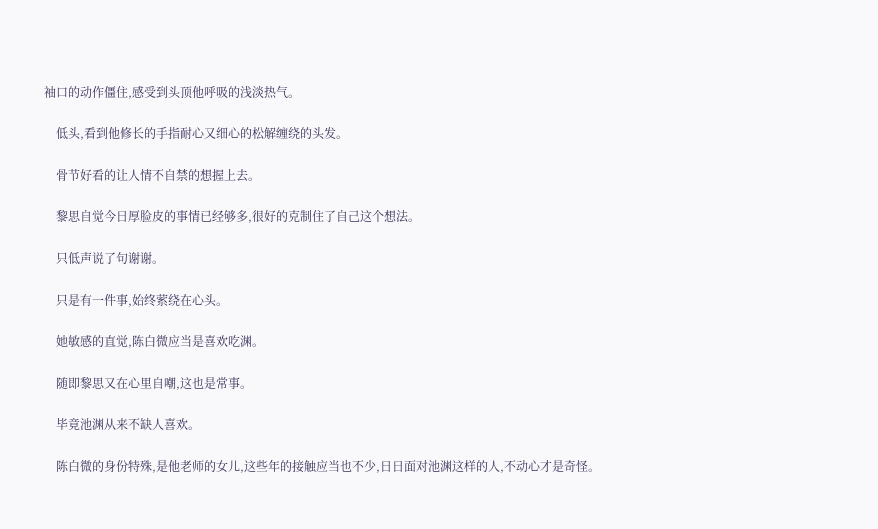袖口的动作僵住,感受到头顶他呼吸的浅淡热气。

    低头,看到他修长的手指耐心又细心的松解缠绕的头发。

    骨节好看的让人情不自禁的想握上去。

    黎思自觉今日厚脸皮的事情已经够多,很好的克制住了自己这个想法。

    只低声说了句谢谢。

    只是有一件事,始终萦绕在心头。

    她敏感的直觉,陈白微应当是喜欢吃渊。

    随即黎思又在心里自嘲,这也是常事。

    毕竟池渊从来不缺人喜欢。

    陈白微的身份特殊,是他老师的女儿,这些年的接触应当也不少,日日面对池渊这样的人,不动心才是奇怪。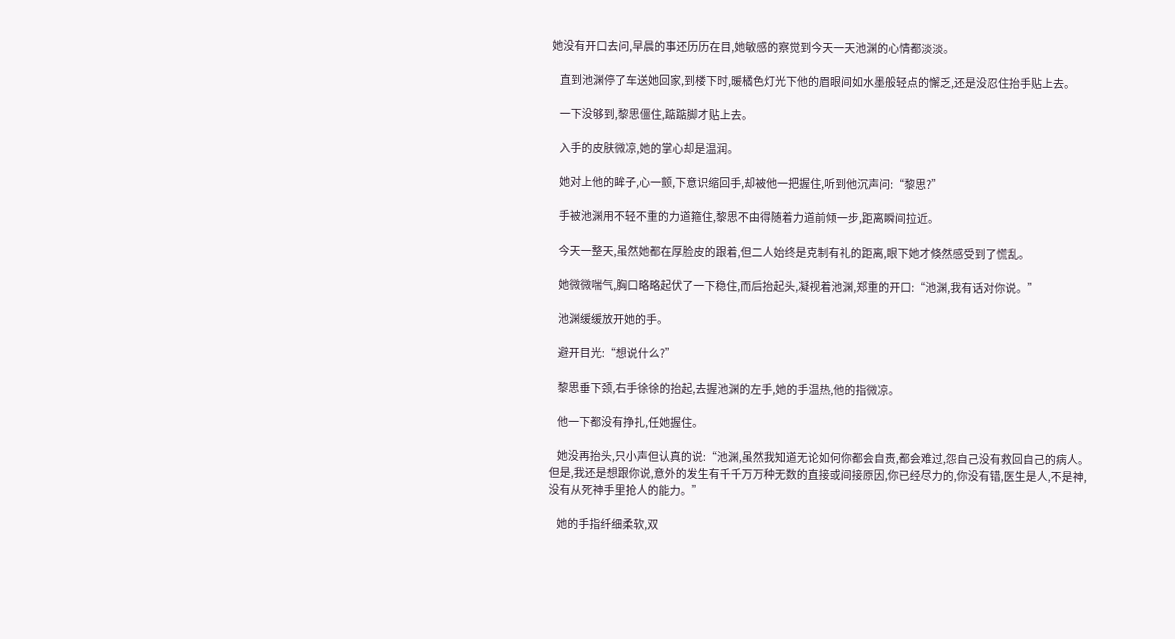她没有开口去问,早晨的事还历历在目,她敏感的察觉到今天一天池渊的心情都淡淡。

    直到池渊停了车送她回家,到楼下时,暖橘色灯光下他的眉眼间如水墨般轻点的懈乏,还是没忍住抬手贴上去。

    一下没够到,黎思僵住,踮踮脚才贴上去。

    入手的皮肤微凉,她的掌心却是温润。

    她对上他的眸子,心一颤,下意识缩回手,却被他一把握住,听到他沉声问:“黎思?”

    手被池渊用不轻不重的力道箍住,黎思不由得随着力道前倾一步,距离瞬间拉近。

    今天一整天,虽然她都在厚脸皮的跟着,但二人始终是克制有礼的距离,眼下她才倏然感受到了慌乱。

    她微微喘气,胸口略略起伏了一下稳住,而后抬起头,凝视着池渊,郑重的开口:“池渊,我有话对你说。”

    池渊缓缓放开她的手。

    避开目光:“想说什么?”

    黎思垂下颈,右手徐徐的抬起,去握池渊的左手,她的手温热,他的指微凉。

    他一下都没有挣扎,任她握住。

    她没再抬头,只小声但认真的说:“池渊,虽然我知道无论如何你都会自责,都会难过,怨自己没有救回自己的病人。但是,我还是想跟你说,意外的发生有千千万万种无数的直接或间接原因,你已经尽力的,你没有错,医生是人,不是神,没有从死神手里抢人的能力。”

    她的手指纤细柔软,双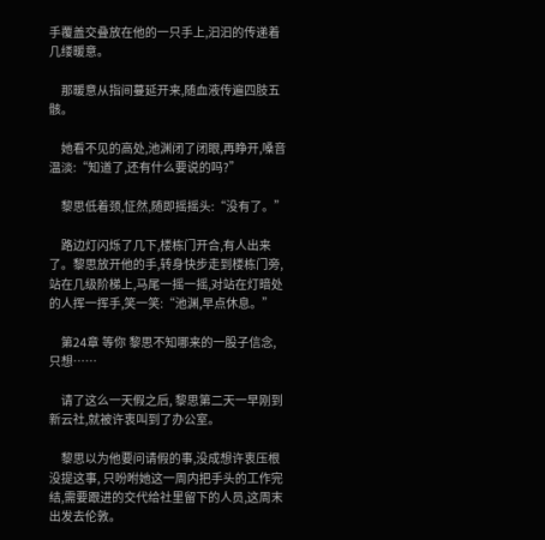手覆盖交叠放在他的一只手上,汩汩的传递着几缕暖意。

    那暖意从指间蔓延开来,随血液传遍四肢五骸。

    她看不见的高处,池渊闭了闭眼,再睁开,嗓音温淡:“知道了,还有什么要说的吗?”

    黎思低着颈,怔然,随即摇摇头:“没有了。”

    路边灯闪烁了几下,楼栋门开合,有人出来了。黎思放开他的手,转身快步走到楼栋门旁,站在几级阶梯上,马尾一摇一摇,对站在灯暗处的人挥一挥手,笑一笑:“池渊,早点休息。”

    第24章 等你 黎思不知哪来的一股子信念,只想……

    请了这么一天假之后, 黎思第二天一早刚到新云社,就被许衷叫到了办公室。

    黎思以为他要问请假的事,没成想许衷压根没提这事, 只吩咐她这一周内把手头的工作完结,需要跟进的交代给社里留下的人员,这周末出发去伦敦。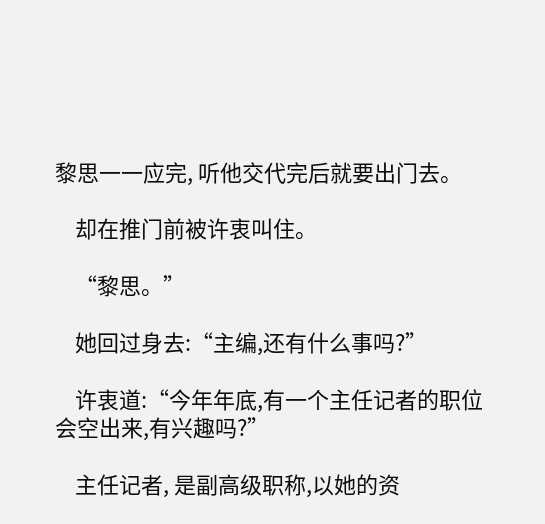黎思一一应完, 听他交代完后就要出门去。

    却在推门前被许衷叫住。

    “黎思。”

    她回过身去:“主编,还有什么事吗?”

    许衷道:“今年年底,有一个主任记者的职位会空出来,有兴趣吗?”

    主任记者, 是副高级职称,以她的资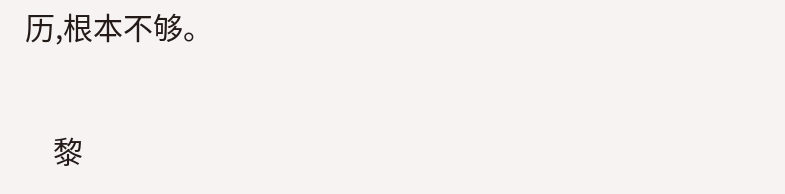历,根本不够。

    黎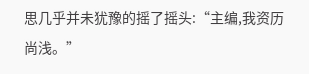思几乎并未犹豫的摇了摇头:“主编,我资历尚浅。”